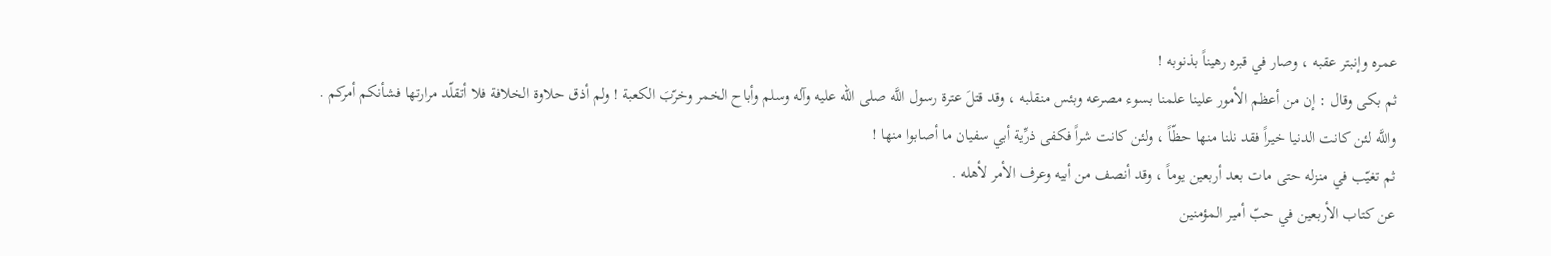عمره وإنبتر عقبه ، وصار في قبره رهيناً بذنوبه !
ثم بكى وقال : إن من أعظم الأمور علينا علمنا بسوء مصرعه وبئس منقلبه ، وقد قتلَ عترة رسول اللَّه صلى الله عليه وآله وسلم وأباح الخمر وخرّبَ الكعبة ! ولم أذق حلاوة الخلافة فلا أتقلّد مرارتها فشأنكم أمركم .
واللَّه لئن كانت الدنيا خيراً فقد نلنا منها حظّاً ، ولئن كانت شراً فكفى ذرِّية أبي سفيان ما أصابوا منها !
ثم تغيّب في منزله حتى مات بعد أربعين يوماً ، وقد أنصف من أبيه وعرف الأمر لأهله .
عن كتاب الأربعين في حبّ أمير المؤمنين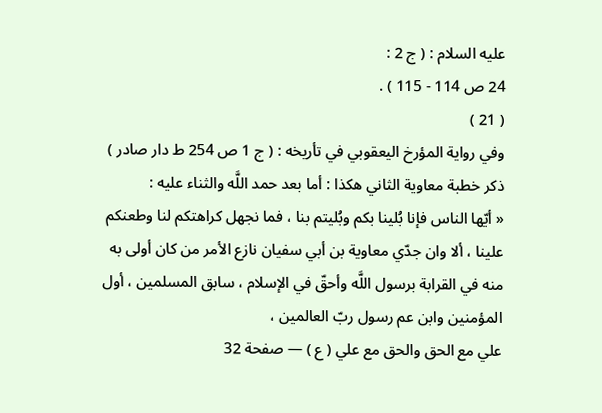عليه السلام : ( ج 2 :
24 ص 114 - 115 ) .
( 21 )
وفي رواية المؤرخ اليعقوبي في تأريخه : ( ج 1 ص 254 ط دار صادر ) ذكر خطبة معاوية الثاني هكذا : أما بعد حمد اللَّه والثناء عليه :
« أيّها الناس فإنا بُلينا بكم وبُليتم بنا ، فما نجهل كراهتكم لنا وطعنكم علينا ، ألا وان جدّي معاوية بن أبي سفيان نازع الأمر من كان أولى به منه في القرابة برسول اللَّه وأحقّ في الإسلام ، سابق المسلمين ، أول المؤمنين وابن عم رسول ربّ العالمين ،
علي مع الحق والحق مع علي ( ع ) — صفحة 32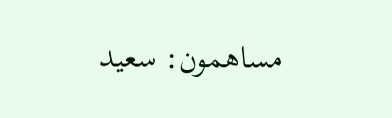مساهمون: سعيد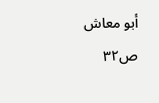أبو معاش
ص٣٢